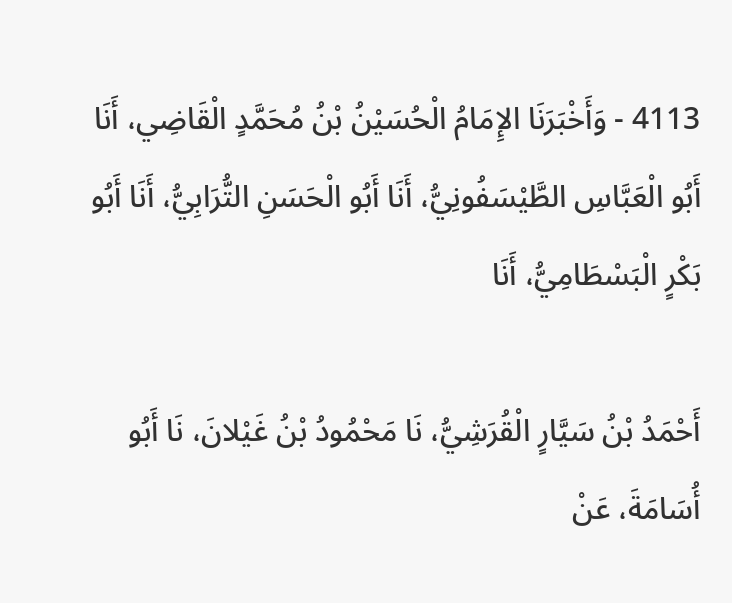4113 - وَأَخْبَرَنَا الإِمَامُ الْحُسَيْنُ بْنُ مُحَمَّدٍ الْقَاضِي، أَنَا أَبُو الْعَبَّاسِ الطَّيْسَفُونِيُّ، أَنَا أَبُو الْحَسَنِ التُّرَابِيُّ، أَنَا أَبُو بَكْرٍ الْبَسْطَامِيُّ، أَنَا

أَحْمَدُ بْنُ سَيَّارٍ الْقُرَشِيُّ، نَا مَحْمُودُ بْنُ غَيْلانَ، نَا أَبُو أُسَامَةَ، عَنْ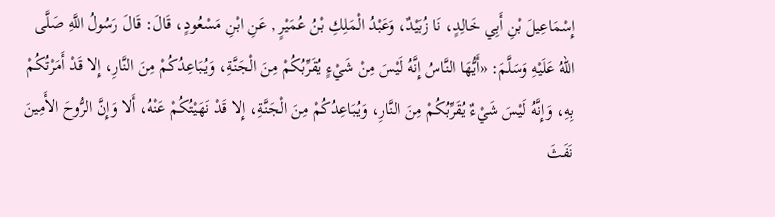إِسْمَاعِيلَ بْنِ أَبِي خَالِدٍ، نَا زُبَيْدٌ، وَعَبْدُ الْمَلِكِ بْنُ عُمَيْرٍ , عَنِ ابْنِ مَسْعُودٍ، قَالَ: قَالَ رَسُولُ اللَّهِ صَلَّى اللهُ عَلَيْهِ وَسَلَّمَ: «أَيُّهَا النَّاسُ إِنَّهُ لَيْسَ مِنْ شَيْءٍ يُقَرِّبُكُمْ مِنَ الْجَنَّةِ، وَيُبَاعِدُكُمْ مِنَ النَّارِ، إِلا قَدْ أَمَرْتُكُمْ بِهِ، وَإِنَّهُ لَيْسَ شَيْءٌ يُقَرِّبُكُمْ مِنَ النَّارِ، وَيُبَاعِدُكُمْ مِنَ الْجَنَّةِ، إِلا قَدْ نَهَيْتُكُمْ عَنْهُ، أَلا وَإِنَّ الرُّوحَ الأَمِينَ نَفَثَ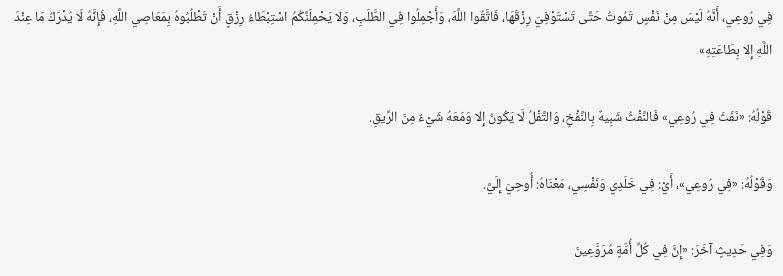فِي رُوعِي، أَنَّهُ لَيْسَ مِنْ نَفْسٍ تَمُوتُ حَتَّى تَسْتَوْفِيَ رِزْقَهَا، فَاتَّقُوا اللَّهَ، وَأَجْمِلُوا فِي الطَّلَبِ، وَلا يَحْمِلَنَّكُمُ اسْتِبْطَاءُ رِزْقٍ أَنْ تَطْلُبُوهُ بِمَعَاصِي اللَّهِ، فَإِنَّهُ لَا يُدْرَكُ مَا عِنْدَ اللَّهِ إِلا بِطَاعَتِهِ»

قَوْلُهُ: «نَفَثَ فِي رُوعِي» فَالنَّفْثُ شَبِيهٌ بِالنَّفْخِ، وَالتَّفْلُ لَا يَكُونُ إِلا وَمَعَهُ شَيْءٌ مِنَ الرِّيقِ.

وَقَوْلُهُ: «فِي رُوعِي»، أَيْ: فِي خَلَدِي وَنَفْسِي، مَعْنَاهُ: أُوحِيَ إِلَيَّ.

وَفِي حَدِيثٍ آخَرَ: «إِنَّ فِي كُلِّ أُمَّةٍ مُرَوَّعِينَ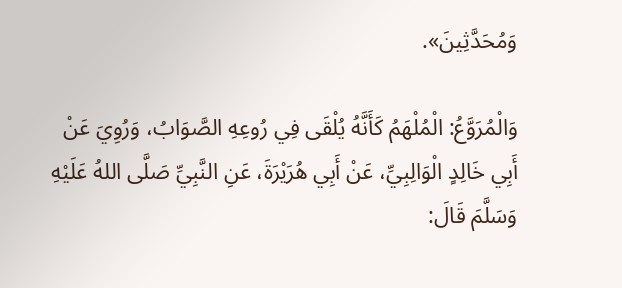وَمُحَدَّثِينَ».

وَالْمُرَوَّعُ: الْمُلْهَمُ كَأَنَّهُ يُلْقَى فِي رُوعِهِ الصَّوَابُ، وَرُوِيَ عَنْ أَبِي خَالِدٍ الْوَالِبِيِّ، عَنْ أَبِي هُرَيْرَةَ، عَنِ النَّبِيِّ صَلَّى اللهُ عَلَيْهِ وَسَلَّمَ قَالَ: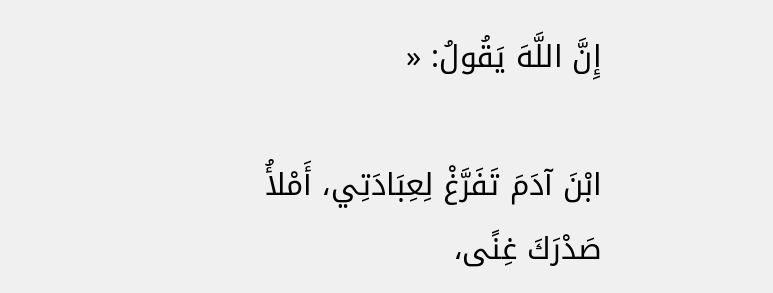إِنَّ اللَّهَ يَقُولُ: «

ابْنَ آدَمَ تَفَرَّغْ لِعِبَادَتِي، أَمْلأُ صَدْرَكَ غِنًى،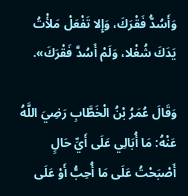وَأَسُدُّ فَقْرَكَ، وَإِلا تَفْعَلْ مَلأْتُ يَدَكَ شُغْلا، وَلَمْ أَسُدَّ فَقْرَكَ».

وَقَالَ عُمَرُ بْنُ الْخَطَّابِ رَضِيَ اللَّهُ عَنْهُ: مَا أُبَالِي عَلَى أَيِّ حَالٍ أَصْبَحْتُ عَلَى مَا أُحِبُّ أَوْ عَلَى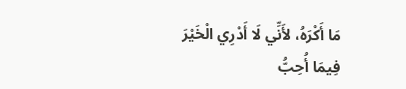مَا أَكْرَهُ، لأَنِّي لَا أَدْرِي الْخَيْرَ فِيمَا أُحِبُّ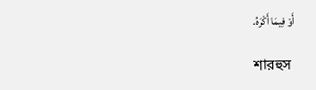أَوْ فِيمَا أَكْرَهُ.

শারহুস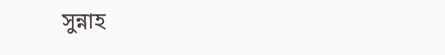সুন্নাহ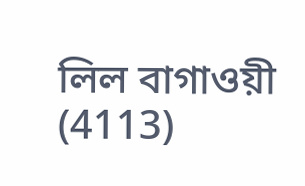লিল বাগাওয়ী (4113)